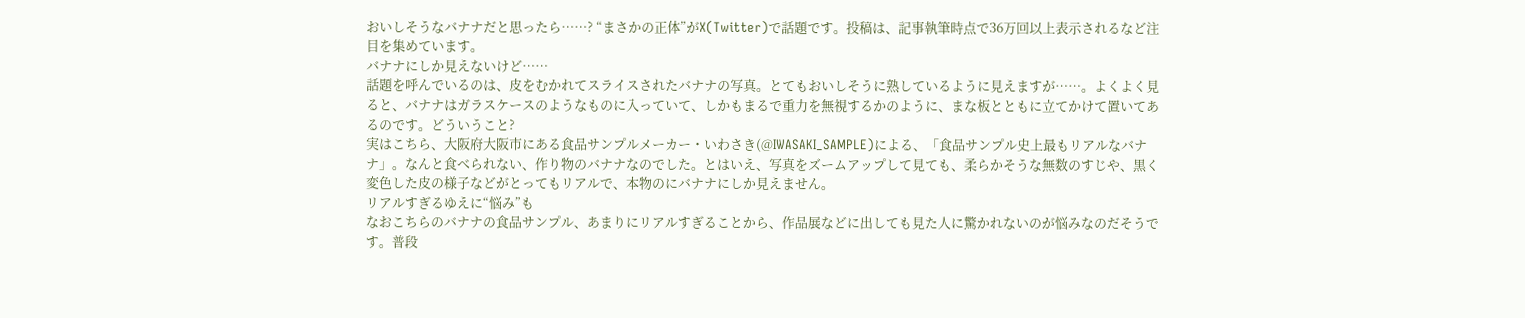おいしそうなバナナだと思ったら……? “まさかの正体”がX(Twitter)で話題です。投稿は、記事執筆時点で36万回以上表示されるなど注目を集めています。
バナナにしか見えないけど……
話題を呼んでいるのは、皮をむかれてスライスされたバナナの写真。とてもおいしそうに熟しているように見えますが……。よくよく見ると、バナナはガラスケースのようなものに入っていて、しかもまるで重力を無視するかのように、まな板とともに立てかけて置いてあるのです。どういうこと?
実はこちら、大阪府大阪市にある食品サンプルメーカー・いわさき(@IWASAKI_SAMPLE)による、「食品サンプル史上最もリアルなバナナ」。なんと食べられない、作り物のバナナなのでした。とはいえ、写真をズームアップして見ても、柔らかそうな無数のすじや、黒く変色した皮の様子などがとってもリアルで、本物のにバナナにしか見えません。
リアルすぎるゆえに“悩み”も
なおこちらのバナナの食品サンプル、あまりにリアルすぎることから、作品展などに出しても見た人に驚かれないのが悩みなのだそうです。普段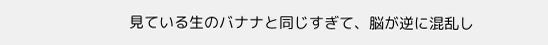見ている生のバナナと同じすぎて、脳が逆に混乱し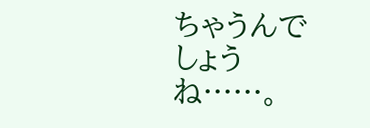ちゃうんでしょうね……。